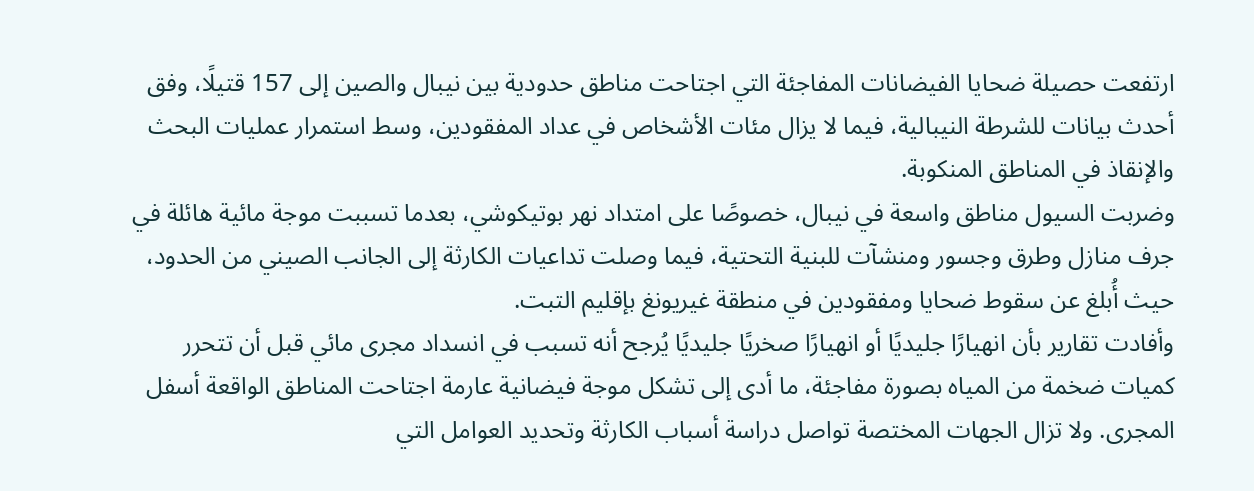ارتفعت حصيلة ضحايا الفيضانات المفاجئة التي اجتاحت مناطق حدودية بين نيبال والصين إلى 157 قتيلًا، وفق أحدث بيانات للشرطة النيبالية، فيما لا يزال مئات الأشخاص في عداد المفقودين، وسط استمرار عمليات البحث والإنقاذ في المناطق المنكوبة.
وضربت السيول مناطق واسعة في نيبال، خصوصًا على امتداد نهر بوتيكوشي، بعدما تسببت موجة مائية هائلة في جرف منازل وطرق وجسور ومنشآت للبنية التحتية، فيما وصلت تداعيات الكارثة إلى الجانب الصيني من الحدود، حيث أُبلغ عن سقوط ضحايا ومفقودين في منطقة غيريونغ بإقليم التبت.
وأفادت تقارير بأن انهيارًا جليديًا أو انهيارًا صخريًا جليديًا يُرجح أنه تسبب في انسداد مجرى مائي قبل أن تتحرر كميات ضخمة من المياه بصورة مفاجئة، ما أدى إلى تشكل موجة فيضانية عارمة اجتاحت المناطق الواقعة أسفل المجرى. ولا تزال الجهات المختصة تواصل دراسة أسباب الكارثة وتحديد العوامل التي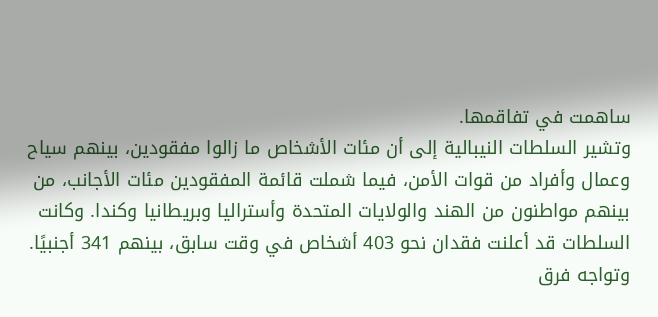ساهمت في تفاقمها.
وتشير السلطات النيبالية إلى أن مئات الأشخاص ما زالوا مفقودين، بينهم سياح وعمال وأفراد من قوات الأمن، فيما شملت قائمة المفقودين مئات الأجانب، من بينهم مواطنون من الهند والولايات المتحدة وأستراليا وبريطانيا وكندا. وكانت السلطات قد أعلنت فقدان نحو 403 أشخاص في وقت سابق، بينهم 341 أجنبيًا.
وتواجه فرق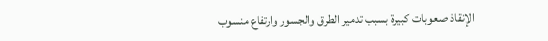الإنقاذ صعوبات كبيرة بسبب تدمير الطرق والجسور وارتفاع منسوب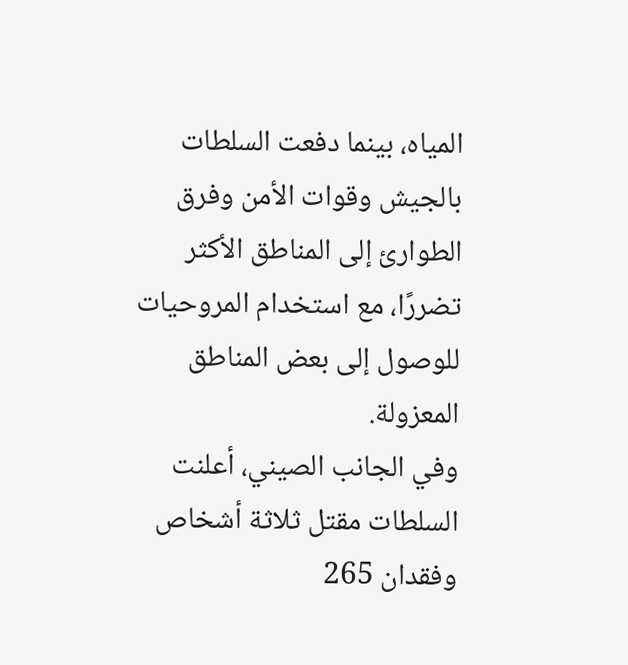المياه، بينما دفعت السلطات بالجيش وقوات الأمن وفرق الطوارئ إلى المناطق الأكثر تضررًا، مع استخدام المروحيات للوصول إلى بعض المناطق المعزولة.
وفي الجانب الصيني، أعلنت السلطات مقتل ثلاثة أشخاص وفقدان 265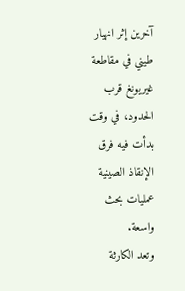آخرين إثر انهيار طيني في مقاطعة غيريونغ قرب الحدود، في وقت بدأت فيه فرق الإنقاذ الصينية عمليات بحث واسعة.
وتعد الكارثة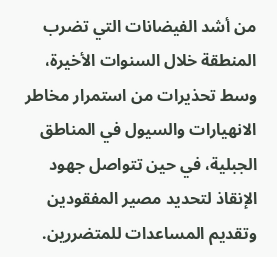من أشد الفيضانات التي تضرب المنطقة خلال السنوات الأخيرة، وسط تحذيرات من استمرار مخاطر الانهيارات والسيول في المناطق الجبلية، في حين تتواصل جهود الإنقاذ لتحديد مصير المفقودين وتقديم المساعدات للمتضررين.